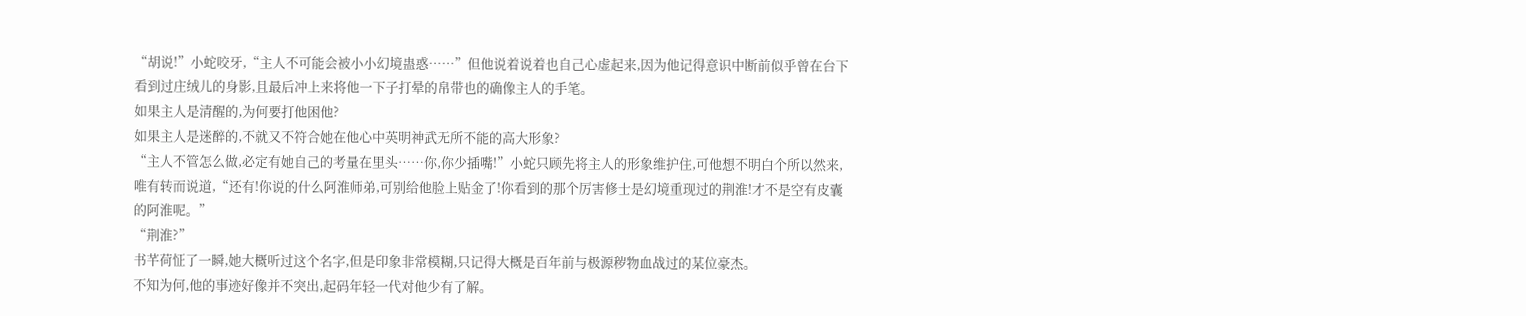“胡说!”小蛇咬牙,“主人不可能会被小小幻境蛊惑……”但他说着说着也自己心虚起来,因为他记得意识中断前似乎曾在台下看到过庄绒儿的身影,且最后冲上来将他一下子打晕的帛带也的确像主人的手笔。
如果主人是清醒的,为何要打他困他?
如果主人是迷醉的,不就又不符合她在他心中英明神武无所不能的高大形象?
“主人不管怎么做,必定有她自己的考量在里头……你,你少插嘴!”小蛇只顾先将主人的形象维护住,可他想不明白个所以然来,唯有转而说道,“还有!你说的什么阿淮师弟,可别给他脸上贴金了!你看到的那个厉害修士是幻境重现过的荆淮!才不是空有皮囊的阿淮呢。”
“荆淮?”
书芊荷怔了一瞬,她大概听过这个名字,但是印象非常模糊,只记得大概是百年前与极源秽物血战过的某位豪杰。
不知为何,他的事迹好像并不突出,起码年轻一代对他少有了解。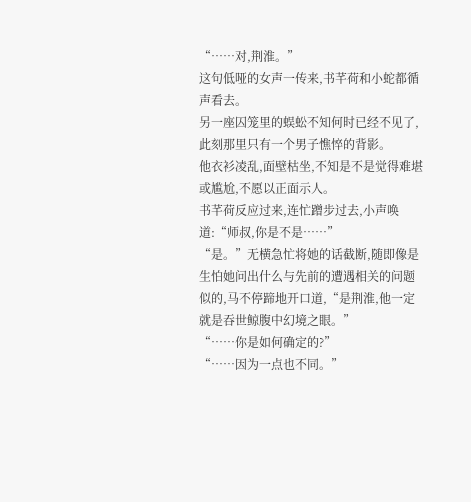“……对,荆淮。”
这句低哑的女声一传来,书芊荷和小蛇都循声看去。
另一座囚笼里的蜈蚣不知何时已经不见了,此刻那里只有一个男子憔悴的背影。
他衣衫凌乱,面壁枯坐,不知是不是觉得难堪或尴尬,不愿以正面示人。
书芊荷反应过来,连忙蹭步过去,小声唤道:“师叔,你是不是……”
“是。”无横急忙将她的话截断,随即像是生怕她问出什么与先前的遭遇相关的问题似的,马不停蹄地开口道,“是荆淮,他一定就是吞世鲸腹中幻境之眼。”
“……你是如何确定的?”
“……因为一点也不同。”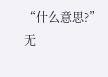“什么意思?”
无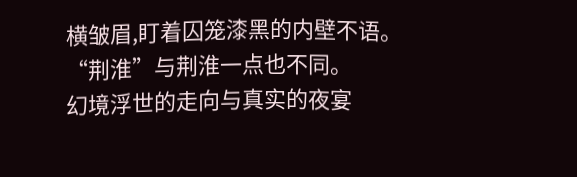横皱眉,盯着囚笼漆黑的内壁不语。
“荆淮”与荆淮一点也不同。
幻境浮世的走向与真实的夜宴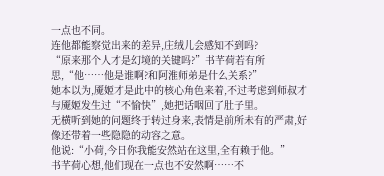一点也不同。
连他都能察觉出来的差异,庄绒儿会感知不到吗?
“原来那个人才是幻境的关键吗?”书芊荷若有所思,“他……他是谁啊?和阿淮师弟是什么关系?”
她本以为,魇姬才是此中的核心角色来着,不过考虑到师叔才与魇姬发生过“不愉快”,她把话咽回了肚子里。
无横听到她的问题终于转过身来,表情是前所未有的严肃,好像还带着一些隐隐的动容之意。
他说:“小荷,今日你我能安然站在这里,全有赖于他。”
书芊荷心想,他们现在一点也不安然啊……不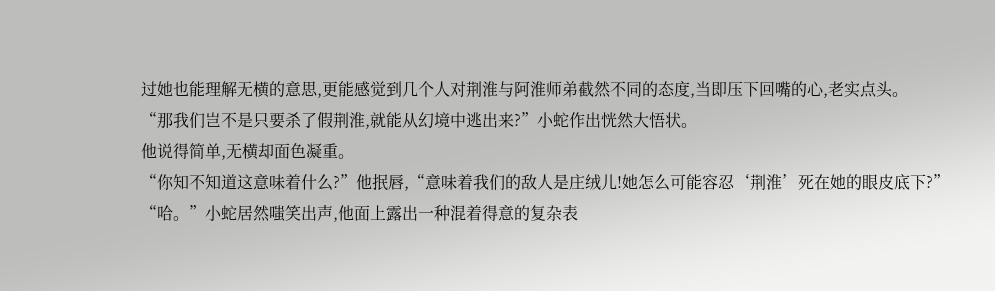过她也能理解无横的意思,更能感觉到几个人对荆淮与阿淮师弟截然不同的态度,当即压下回嘴的心,老实点头。
“那我们岂不是只要杀了假荆淮,就能从幻境中逃出来?”小蛇作出恍然大悟状。
他说得简单,无横却面色凝重。
“你知不知道这意味着什么?”他抿唇,“意味着我们的敌人是庄绒儿!她怎么可能容忍‘荆淮’死在她的眼皮底下?”
“哈。”小蛇居然嗤笑出声,他面上露出一种混着得意的复杂表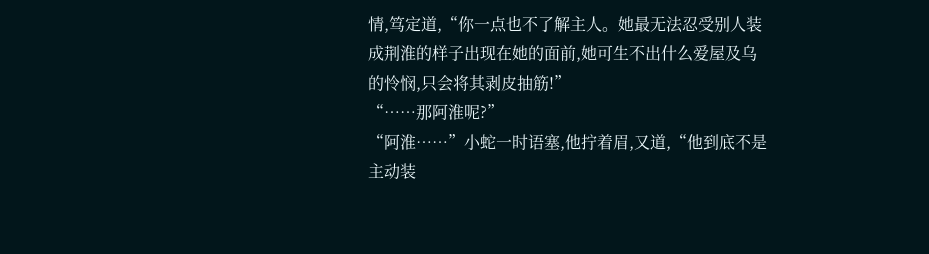情,笃定道,“你一点也不了解主人。她最无法忍受别人装成荆淮的样子出现在她的面前,她可生不出什么爱屋及乌的怜悯,只会将其剥皮抽筋!”
“……那阿淮呢?”
“阿淮……”小蛇一时语塞,他拧着眉,又道,“他到底不是主动装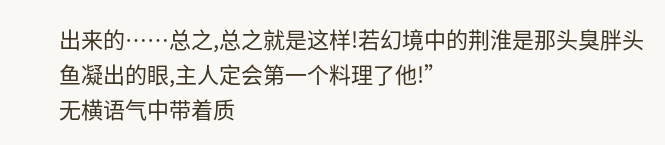出来的……总之,总之就是这样!若幻境中的荆淮是那头臭胖头鱼凝出的眼,主人定会第一个料理了他!”
无横语气中带着质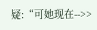疑:“可她现在-->>